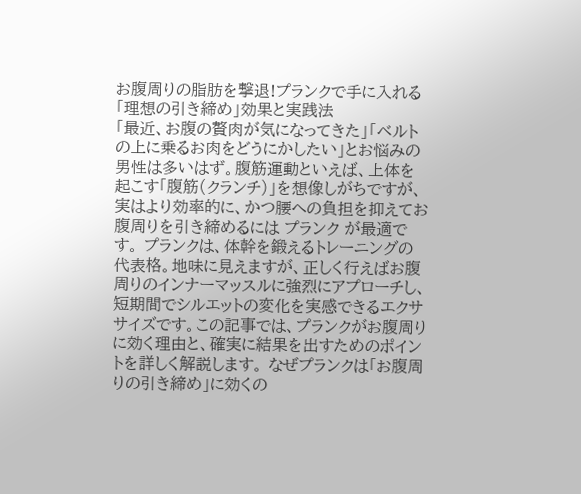お腹周りの脂肪を撃退!プランクで手に入れる「理想の引き締め」効果と実践法
「最近、お腹の贅肉が気になってきた」「ベルトの上に乗るお肉をどうにかしたい」とお悩みの男性は多いはず。腹筋運動といえば、上体を起こす「腹筋(クランチ)」を想像しがちですが、実はより効率的に、かつ腰への負担を抑えてお腹周りを引き締めるには プランク が最適です。 プランクは、体幹を鍛えるトレーニングの代表格。地味に見えますが、正しく行えばお腹周りのインナーマッスルに強烈にアプローチし、短期間でシルエットの変化を実感できるエクササイズです。この記事では、プランクがお腹周りに効く理由と、確実に結果を出すためのポイントを詳しく解説します。 なぜプランクは「お腹周りの引き締め」に効くの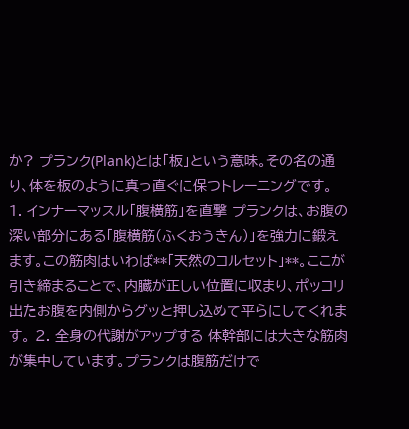か? プランク(Plank)とは「板」という意味。その名の通り、体を板のように真っ直ぐに保つトレーニングです。 1. インナーマッスル「腹横筋」を直撃 プランクは、お腹の深い部分にある「腹横筋(ふくおうきん)」を強力に鍛えます。この筋肉はいわば**「天然のコルセット」**。ここが引き締まることで、内臓が正しい位置に収まり、ポッコリ出たお腹を内側からグッと押し込めて平らにしてくれます。 2. 全身の代謝がアップする 体幹部には大きな筋肉が集中しています。プランクは腹筋だけで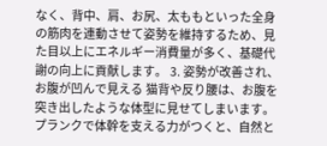なく、背中、肩、お尻、太ももといった全身の筋肉を連動させて姿勢を維持するため、見た目以上にエネルギー消費量が多く、基礎代謝の向上に貢献します。 3. 姿勢が改善され、お腹が凹んで見える 猫背や反り腰は、お腹を突き出したような体型に見せてしまいます。プランクで体幹を支える力がつくと、自然と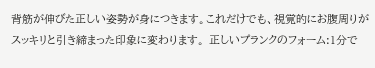背筋が伸びた正しい姿勢が身につきます。これだけでも、視覚的にお腹周りがスッキリと引き締まった印象に変わります。 正しいプランクのフォーム:1分で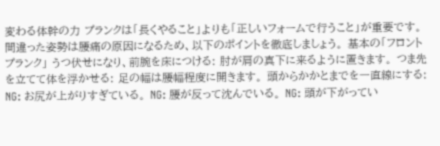変わる体幹の力 プランクは「長くやること」よりも「正しいフォームで行うこと」が重要です。間違った姿勢は腰痛の原因になるため、以下のポイントを徹底しましょう。 基本の「フロントプランク」 うつ伏せになり、前腕を床につける: 肘が肩の真下に来るように置きます。 つま先を立てて体を浮かせる: 足の幅は腰幅程度に開きます。 頭からかかとまでを一直線にする: NG: お尻が上がりすぎている。 NG: 腰が反って沈んでいる。 NG: 頭が下がってい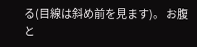る(目線は斜め前を見ます)。 お腹と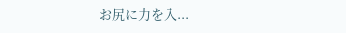お尻に力を入...